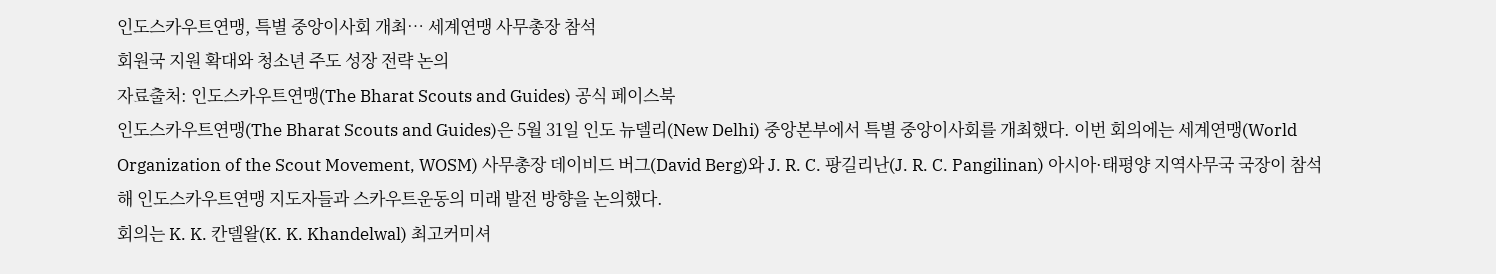인도스카우트연맹, 특별 중앙이사회 개최… 세계연맹 사무총장 참석
회원국 지원 확대와 청소년 주도 성장 전략 논의
자료출처: 인도스카우트연맹(The Bharat Scouts and Guides) 공식 페이스북
인도스카우트연맹(The Bharat Scouts and Guides)은 5월 31일 인도 뉴델리(New Delhi) 중앙본부에서 특별 중앙이사회를 개최했다. 이번 회의에는 세계연맹(World Organization of the Scout Movement, WOSM) 사무총장 데이비드 버그(David Berg)와 J. R. C. 팡길리난(J. R. C. Pangilinan) 아시아·태평양 지역사무국 국장이 참석해 인도스카우트연맹 지도자들과 스카우트운동의 미래 발전 방향을 논의했다.
회의는 K. K. 칸델왈(K. K. Khandelwal) 최고커미셔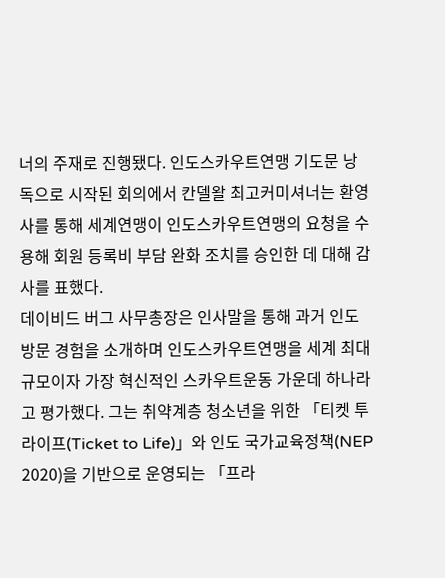너의 주재로 진행됐다. 인도스카우트연맹 기도문 낭독으로 시작된 회의에서 칸델왈 최고커미셔너는 환영사를 통해 세계연맹이 인도스카우트연맹의 요청을 수용해 회원 등록비 부담 완화 조치를 승인한 데 대해 감사를 표했다.
데이비드 버그 사무총장은 인사말을 통해 과거 인도 방문 경험을 소개하며 인도스카우트연맹을 세계 최대 규모이자 가장 혁신적인 스카우트운동 가운데 하나라고 평가했다. 그는 취약계층 청소년을 위한 「티켓 투 라이프(Ticket to Life)」와 인도 국가교육정책(NEP 2020)을 기반으로 운영되는 「프라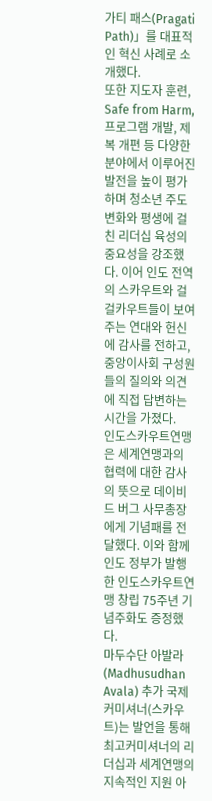가티 패스(Pragati Path)」를 대표적인 혁신 사례로 소개했다.
또한 지도자 훈련, Safe from Harm, 프로그램 개발, 제복 개편 등 다양한 분야에서 이루어진 발전을 높이 평가하며 청소년 주도 변화와 평생에 걸친 리더십 육성의 중요성을 강조했다. 이어 인도 전역의 스카우트와 걸걸카우트들이 보여주는 연대와 헌신에 감사를 전하고, 중앙이사회 구성원들의 질의와 의견에 직접 답변하는 시간을 가졌다.
인도스카우트연맹은 세계연맹과의 협력에 대한 감사의 뜻으로 데이비드 버그 사무총장에게 기념패를 전달했다. 이와 함께 인도 정부가 발행한 인도스카우트연맹 창립 75주년 기념주화도 증정했다.
마두수단 아발라(Madhusudhan Avala) 추가 국제커미셔너(스카우트)는 발언을 통해 최고커미셔너의 리더십과 세계연맹의 지속적인 지원 아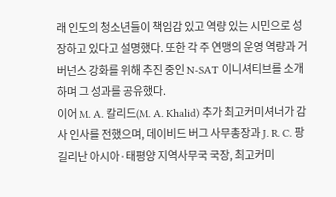래 인도의 청소년들이 책임감 있고 역량 있는 시민으로 성장하고 있다고 설명했다. 또한 각 주 연맹의 운영 역량과 거버넌스 강화를 위해 추진 중인 N-SAT 이니셔티브를 소개하며 그 성과를 공유했다.
이어 M. A. 칼리드(M. A. Khalid) 추가 최고커미셔너가 감사 인사를 전했으며, 데이비드 버그 사무총장과 J. R. C. 팡길리난 아시아·태평양 지역사무국 국장, 최고커미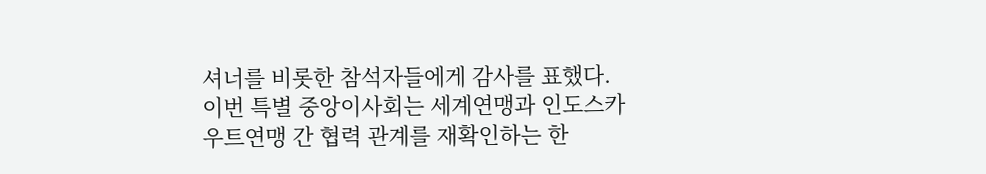셔너를 비롯한 참석자들에게 감사를 표했다.
이번 특별 중앙이사회는 세계연맹과 인도스카우트연맹 간 협력 관계를 재확인하는 한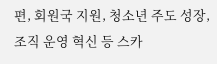편, 회원국 지원, 청소년 주도 성장, 조직 운영 혁신 등 스카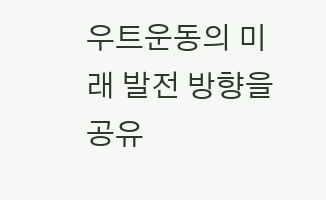우트운동의 미래 발전 방향을 공유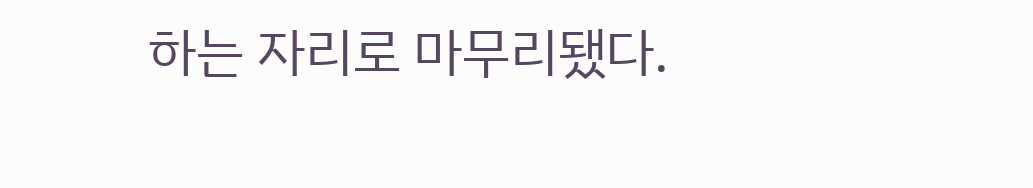하는 자리로 마무리됐다.